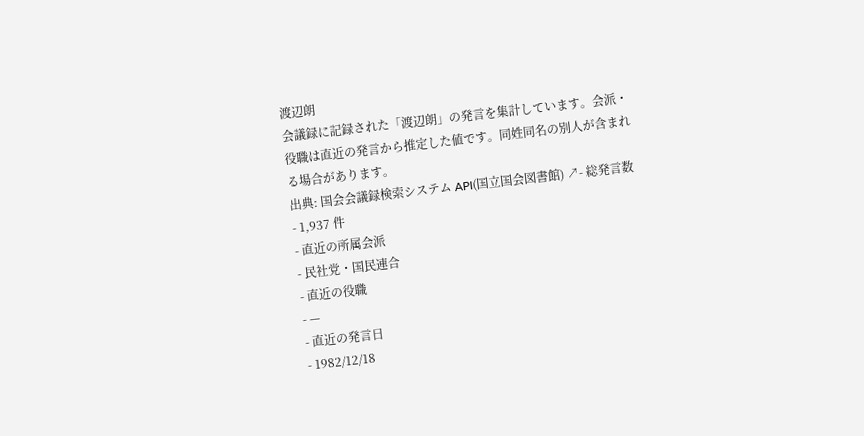渡辺朗
会議録に記録された「渡辺朗」の発言を集計しています。会派・役職は直近の発言から推定した値です。同姓同名の別人が含まれる場合があります。
出典: 国会会議録検索システム API(国立国会図書館) ↗- 総発言数
- 1,937 件
- 直近の所属会派
- 民社党・国民連合
- 直近の役職
- —
- 直近の発言日
- 1982/12/18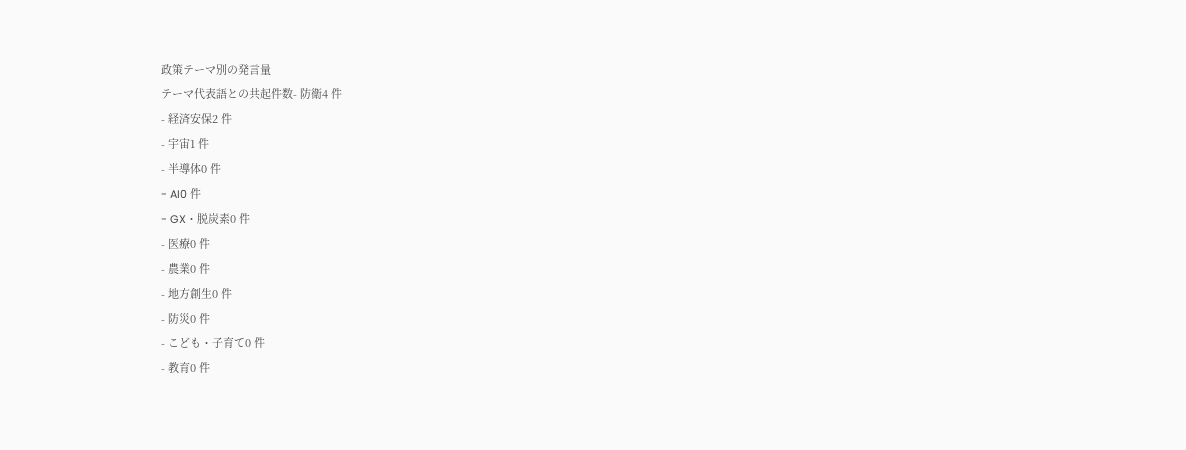政策テーマ別の発言量
テーマ代表語との共起件数- 防衛4 件
- 経済安保2 件
- 宇宙1 件
- 半導体0 件
- AI0 件
- GX・脱炭素0 件
- 医療0 件
- 農業0 件
- 地方創生0 件
- 防災0 件
- こども・子育て0 件
- 教育0 件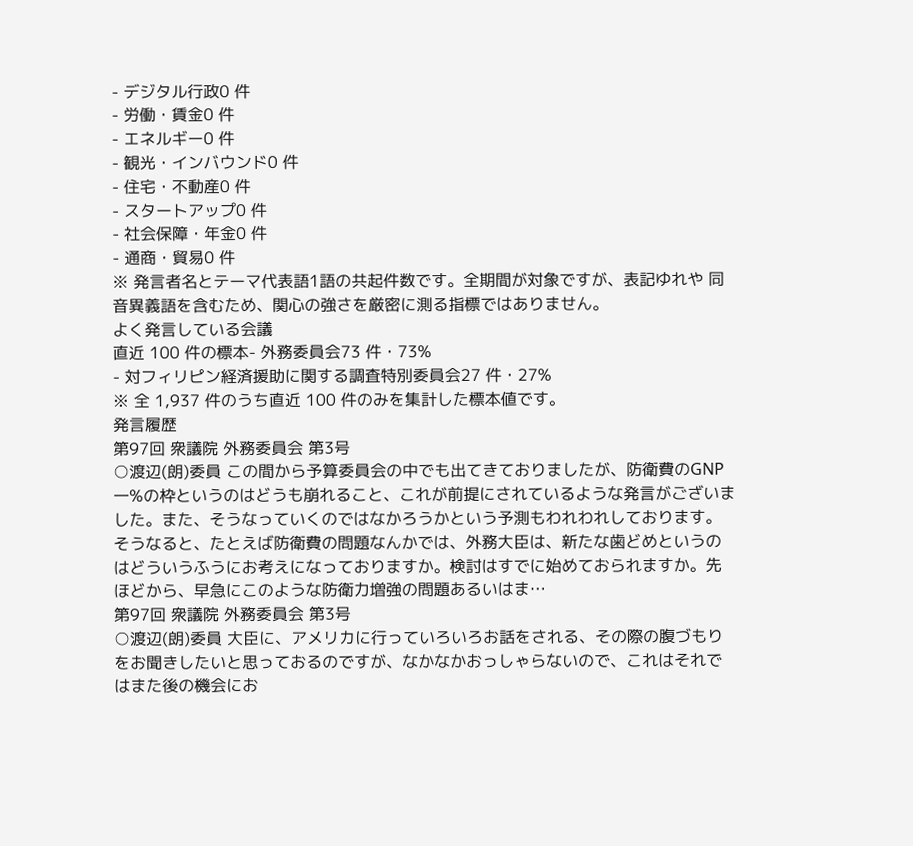- デジタル行政0 件
- 労働・賃金0 件
- エネルギー0 件
- 観光・インバウンド0 件
- 住宅・不動産0 件
- スタートアップ0 件
- 社会保障・年金0 件
- 通商・貿易0 件
※ 発言者名とテーマ代表語1語の共起件数です。全期間が対象ですが、表記ゆれや 同音異義語を含むため、関心の強さを厳密に測る指標ではありません。
よく発言している会議
直近 100 件の標本- 外務委員会73 件・73%
- 対フィリピン経済援助に関する調査特別委員会27 件・27%
※ 全 1,937 件のうち直近 100 件のみを集計した標本値です。
発言履歴
第97回 衆議院 外務委員会 第3号
○渡辺(朗)委員 この間から予算委員会の中でも出てきておりましたが、防衛費のGNP一%の枠というのはどうも崩れること、これが前提にされているような発言がございました。また、そうなっていくのではなかろうかという予測もわれわれしております。そうなると、たとえば防衛費の問題なんかでは、外務大臣は、新たな歯どめというのはどういうふうにお考えになっておりますか。検討はすでに始めておられますか。先ほどから、早急にこのような防衛力増強の問題あるいはま…
第97回 衆議院 外務委員会 第3号
○渡辺(朗)委員 大臣に、アメリカに行っていろいろお話をされる、その際の腹づもりをお聞きしたいと思っておるのですが、なかなかおっしゃらないので、これはそれではまた後の機会にお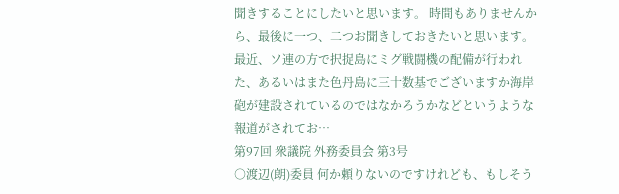聞きすることにしたいと思います。 時間もありませんから、最後に一つ、二つお聞きしておきたいと思います。 最近、ソ連の方で択捉島にミグ戦闘機の配備が行われた、あるいはまた色丹島に三十数基でございますか海岸砲が建設されているのではなかろうかなどというような報道がされてお…
第97回 衆議院 外務委員会 第3号
○渡辺(朗)委員 何か頼りないのですけれども、もしそう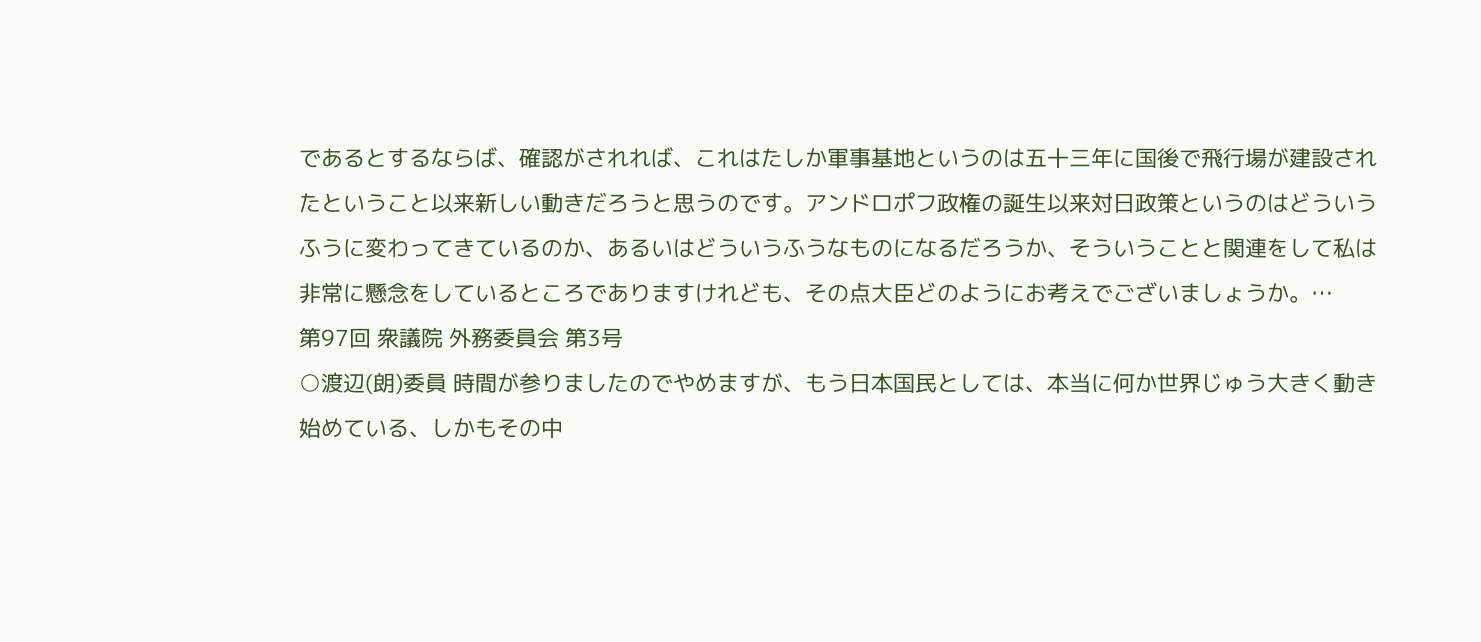であるとするならば、確認がされれば、これはたしか軍事基地というのは五十三年に国後で飛行場が建設されたということ以来新しい動きだろうと思うのです。アンドロポフ政権の誕生以来対日政策というのはどういうふうに変わってきているのか、あるいはどういうふうなものになるだろうか、そういうことと関連をして私は非常に懸念をしているところでありますけれども、その点大臣どのようにお考えでございましょうか。…
第97回 衆議院 外務委員会 第3号
○渡辺(朗)委員 時間が参りましたのでやめますが、もう日本国民としては、本当に何か世界じゅう大きく動き始めている、しかもその中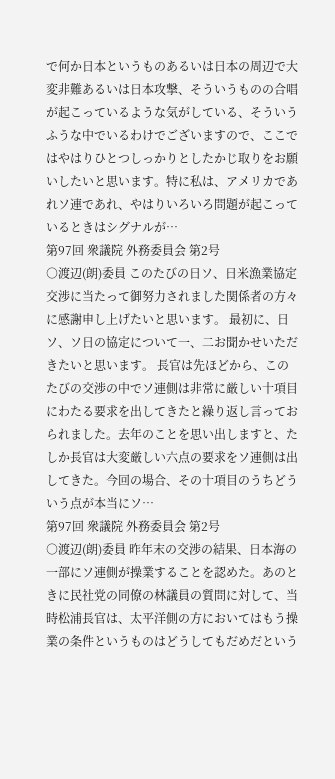で何か日本というものあるいは日本の周辺で大変非難あるいは日本攻撃、そういうものの合唱が起こっているような気がしている、そういうふうな中でいるわけでございますので、ここではやはりひとつしっかりとしたかじ取りをお願いしたいと思います。特に私は、アメリカであれソ連であれ、やはりいろいろ問題が起こっているときはシグナルが…
第97回 衆議院 外務委員会 第2号
○渡辺(朗)委員 このたびの日ソ、日米漁業協定交渉に当たって御努力されました関係者の方々に感謝申し上げたいと思います。 最初に、日ソ、ソ日の協定について一、二お聞かせいただきたいと思います。 長官は先ほどから、このたびの交渉の中でソ連側は非常に厳しい十項目にわたる要求を出してきたと繰り返し言っておられました。去年のことを思い出しますと、たしか長官は大変厳しい六点の要求をソ連側は出してきた。今回の場合、その十項目のうちどういう点が本当にソ…
第97回 衆議院 外務委員会 第2号
○渡辺(朗)委員 昨年末の交渉の結果、日本海の一部にソ連側が操業することを認めた。あのときに民社党の同僚の林議員の質問に対して、当時松浦長官は、太平洋側の方においてはもう操業の条件というものはどうしてもだめだという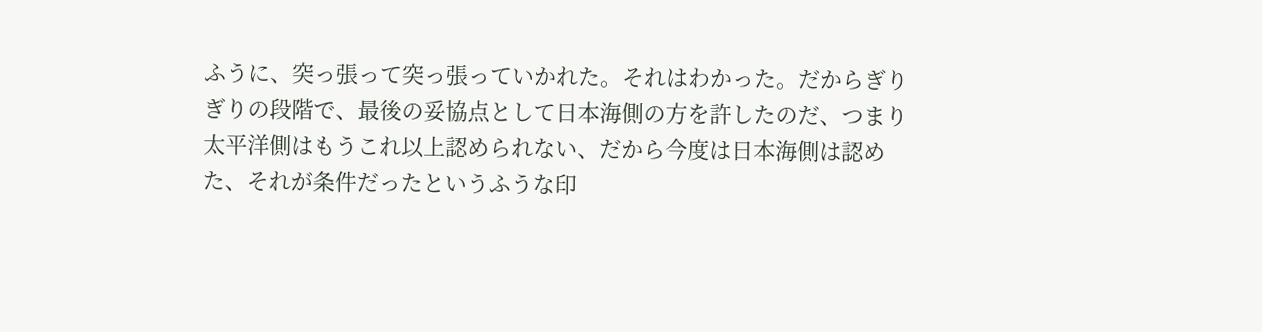ふうに、突っ張って突っ張っていかれた。それはわかった。だからぎりぎりの段階で、最後の妥協点として日本海側の方を許したのだ、つまり太平洋側はもうこれ以上認められない、だから今度は日本海側は認めた、それが条件だったというふうな印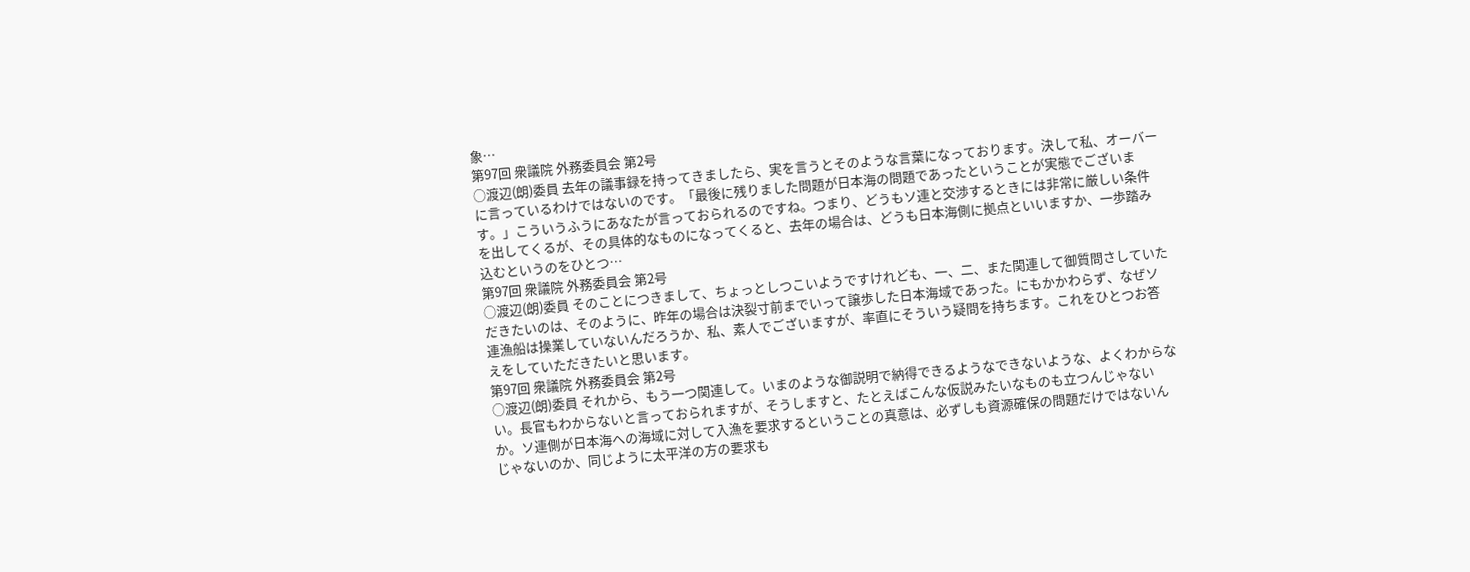象…
第97回 衆議院 外務委員会 第2号
○渡辺(朗)委員 去年の議事録を持ってきましたら、実を言うとそのような言葉になっております。決して私、オーバーに言っているわけではないのです。「最後に残りました問題が日本海の問題であったということが実態でございます。」こういうふうにあなたが言っておられるのですね。つまり、どうもソ連と交渉するときには非常に厳しい条件を出してくるが、その具体的なものになってくると、去年の場合は、どうも日本海側に拠点といいますか、一歩踏み込むというのをひとつ…
第97回 衆議院 外務委員会 第2号
○渡辺(朗)委員 そのことにつきまして、ちょっとしつこいようですけれども、一、二、また関連して御質問さしていただきたいのは、そのように、昨年の場合は決裂寸前までいって譲歩した日本海域であった。にもかかわらず、なぜソ連漁船は操業していないんだろうか、私、素人でございますが、率直にそういう疑問を持ちます。これをひとつお答えをしていただきたいと思います。
第97回 衆議院 外務委員会 第2号
○渡辺(朗)委員 それから、もう一つ関連して。いまのような御説明で納得できるようなできないような、よくわからない。長官もわからないと言っておられますが、そうしますと、たとえばこんな仮説みたいなものも立つんじゃないか。ソ連側が日本海への海域に対して入漁を要求するということの真意は、必ずしも資源確保の問題だけではないんじゃないのか、同じように太平洋の方の要求も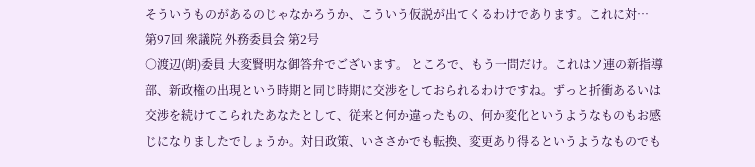そういうものがあるのじゃなかろうか、こういう仮説が出てくるわけであります。これに対…
第97回 衆議院 外務委員会 第2号
○渡辺(朗)委員 大変賢明な御答弁でございます。 ところで、もう一問だけ。これはソ連の新指導部、新政権の出現という時期と同じ時期に交渉をしておられるわけですね。ずっと折衝あるいは交渉を続けてこられたあなたとして、従来と何か違ったもの、何か変化というようなものもお感じになりましたでしょうか。対日政策、いささかでも転換、変更あり得るというようなものでも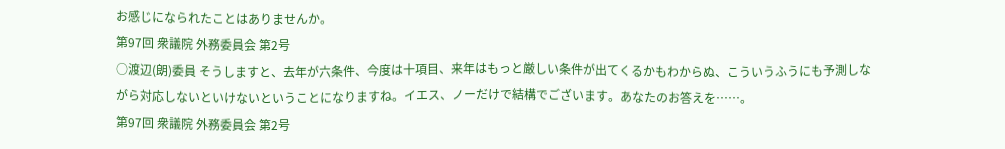お感じになられたことはありませんか。
第97回 衆議院 外務委員会 第2号
○渡辺(朗)委員 そうしますと、去年が六条件、今度は十項目、来年はもっと厳しい条件が出てくるかもわからぬ、こういうふうにも予測しながら対応しないといけないということになりますね。イエス、ノーだけで結構でございます。あなたのお答えを……。
第97回 衆議院 外務委員会 第2号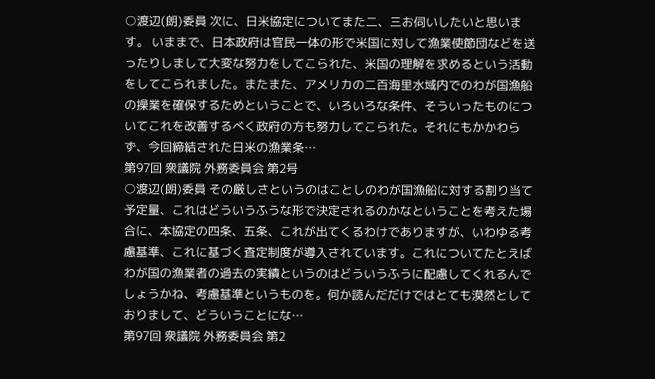○渡辺(朗)委員 次に、日米協定についてまた二、三お伺いしたいと思います。 いままで、日本政府は官民一体の形で米国に対して漁業使節団などを送ったりしまして大変な努力をしてこられた、米国の理解を求めるという活動をしてこられました。またまた、アメリカの二百海里水域内でのわが国漁船の操業を確保するためということで、いろいろな条件、そういったものについてこれを改善するべく政府の方も努力してこられた。それにもかかわらず、今回締結された日米の漁業条…
第97回 衆議院 外務委員会 第2号
○渡辺(朗)委員 その厳しさというのはことしのわが国漁船に対する割り当て予定量、これはどういうふうな形で決定されるのかなということを考えた場合に、本協定の四条、五条、これが出てくるわけでありますが、いわゆる考慮基準、これに基づく査定制度が導入されています。これについてたとえばわが国の漁業者の過去の実績というのはどういうふうに配慮してくれるんでしょうかね、考慮基準というものを。何か読んだだけではとても漠然としておりまして、どういうことにな…
第97回 衆議院 外務委員会 第2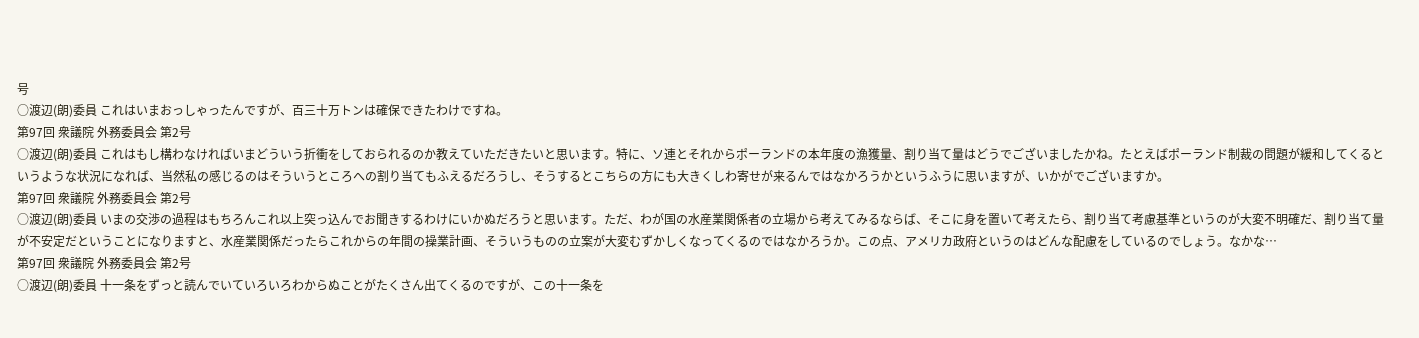号
○渡辺(朗)委員 これはいまおっしゃったんですが、百三十万トンは確保できたわけですね。
第97回 衆議院 外務委員会 第2号
○渡辺(朗)委員 これはもし構わなければいまどういう折衝をしておられるのか教えていただきたいと思います。特に、ソ連とそれからポーランドの本年度の漁獲量、割り当て量はどうでございましたかね。たとえばポーランド制裁の問題が緩和してくるというような状況になれば、当然私の感じるのはそういうところへの割り当てもふえるだろうし、そうするとこちらの方にも大きくしわ寄せが来るんではなかろうかというふうに思いますが、いかがでございますか。
第97回 衆議院 外務委員会 第2号
○渡辺(朗)委員 いまの交渉の過程はもちろんこれ以上突っ込んでお聞きするわけにいかぬだろうと思います。ただ、わが国の水産業関係者の立場から考えてみるならば、そこに身を置いて考えたら、割り当て考慮基準というのが大変不明確だ、割り当て量が不安定だということになりますと、水産業関係だったらこれからの年間の操業計画、そういうものの立案が大変むずかしくなってくるのではなかろうか。この点、アメリカ政府というのはどんな配慮をしているのでしょう。なかな…
第97回 衆議院 外務委員会 第2号
○渡辺(朗)委員 十一条をずっと読んでいていろいろわからぬことがたくさん出てくるのですが、この十一条を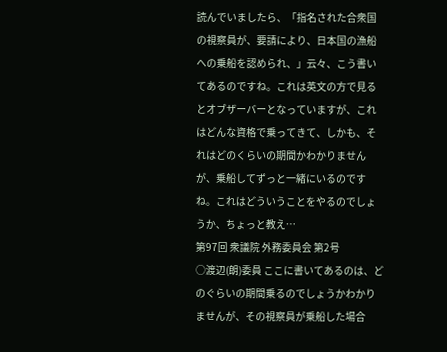読んでいましたら、「指名された合衆国の視察員が、要請により、日本国の漁船への乗船を認められ、」云々、こう書いてあるのですね。これは英文の方で見るとオブザーバーとなっていますが、これはどんな資格で乗ってきて、しかも、それはどのくらいの期間かわかりませんが、乗船してずっと一緒にいるのですね。これはどういうことをやるのでしょうか、ちょっと教え…
第97回 衆議院 外務委員会 第2号
○渡辺(朗)委員 ここに書いてあるのは、どのぐらいの期間乗るのでしょうかわかりませんが、その視察員が乗船した場合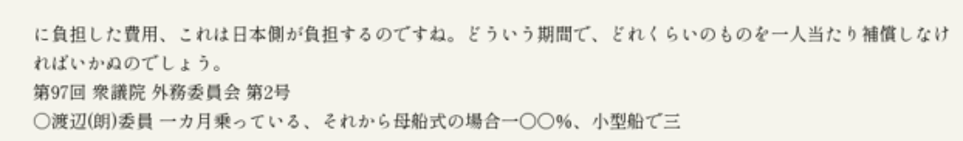に負担した費用、これは日本側が負担するのですね。どういう期間で、どれくらいのものを一人当たり補償しなければいかぬのでしょう。
第97回 衆議院 外務委員会 第2号
○渡辺(朗)委員 一カ月乗っている、それから母船式の場合一〇〇%、小型船で三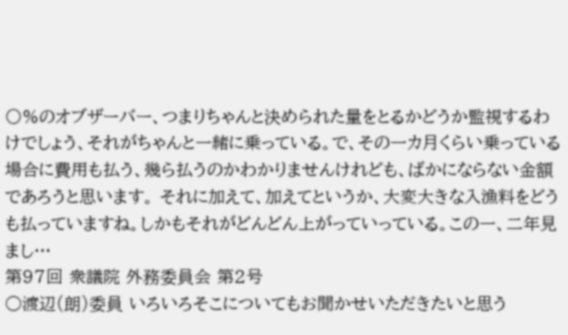〇%のオブザーバー、つまりちゃんと決められた量をとるかどうか監視するわけでしょう、それがちゃんと一緒に乗っている。で、その一カ月くらい乗っている場合に費用も払う、幾ら払うのかわかりませんけれども、ばかにならない金額であろうと思います。 それに加えて、加えてというか、大変大きな入漁料をどうも払っていますね。しかもそれがどんどん上がっていっている。この一、二年見まし…
第97回 衆議院 外務委員会 第2号
○渡辺(朗)委員 いろいろそこについてもお聞かせいただきたいと思う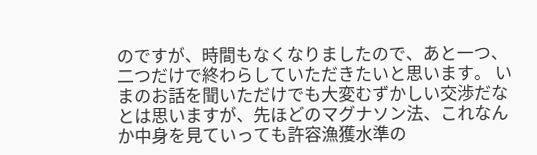のですが、時間もなくなりましたので、あと一つ、二つだけで終わらしていただきたいと思います。 いまのお話を聞いただけでも大変むずかしい交渉だなとは思いますが、先ほどのマグナソン法、これなんか中身を見ていっても許容漁獲水準の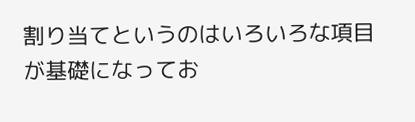割り当てというのはいろいろな項目が基礎になってお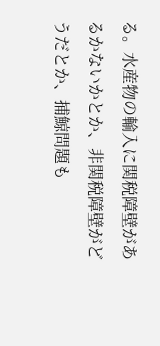る。水産物の輸入に関税障壁があるかないかとか、非関税障壁がどうだとか、捕鯨問題も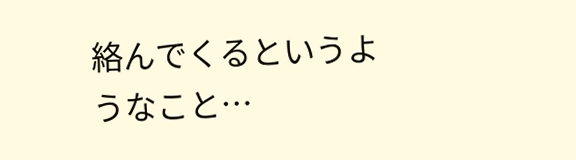絡んでくるというようなこと…